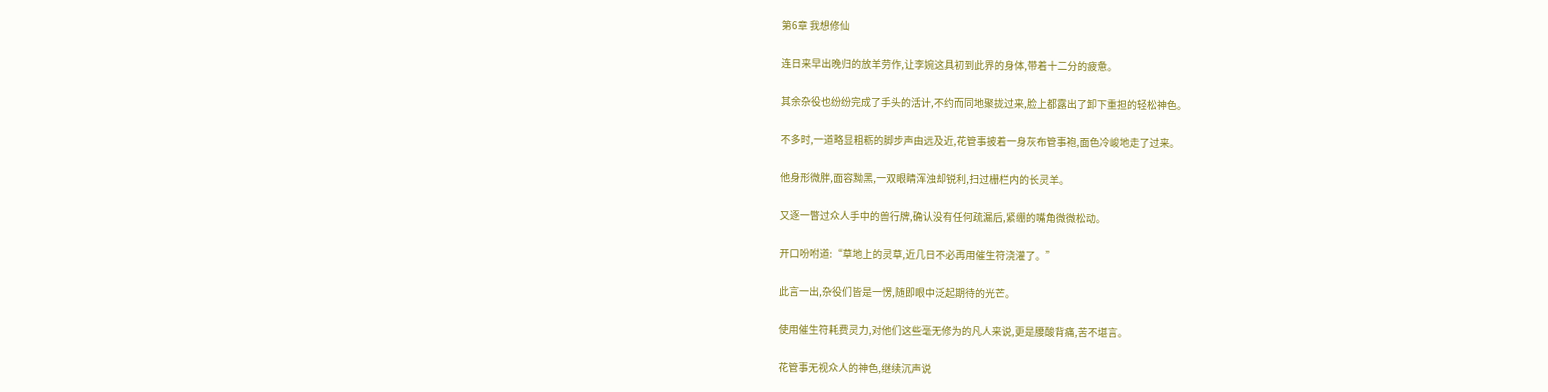第6章 我想修仙

连日来早出晚归的放羊劳作,让李婉这具初到此界的身体,带着十二分的疲惫。

其余杂役也纷纷完成了手头的活计,不约而同地聚拢过来,脸上都露出了卸下重担的轻松神色。

不多时,一道略显粗粝的脚步声由远及近,花管事披着一身灰布管事袍,面色冷峻地走了过来。

他身形微胖,面容黝黑,一双眼睛浑浊却锐利,扫过栅栏内的长灵羊。

又逐一瞥过众人手中的兽行牌,确认没有任何疏漏后,紧绷的嘴角微微松动。

开口吩咐道:“草地上的灵草,近几日不必再用催生符浇灌了。”

此言一出,杂役们皆是一愣,随即眼中泛起期待的光芒。

使用催生符耗费灵力,对他们这些毫无修为的凡人来说,更是腰酸背痛,苦不堪言。

花管事无视众人的神色,继续沉声说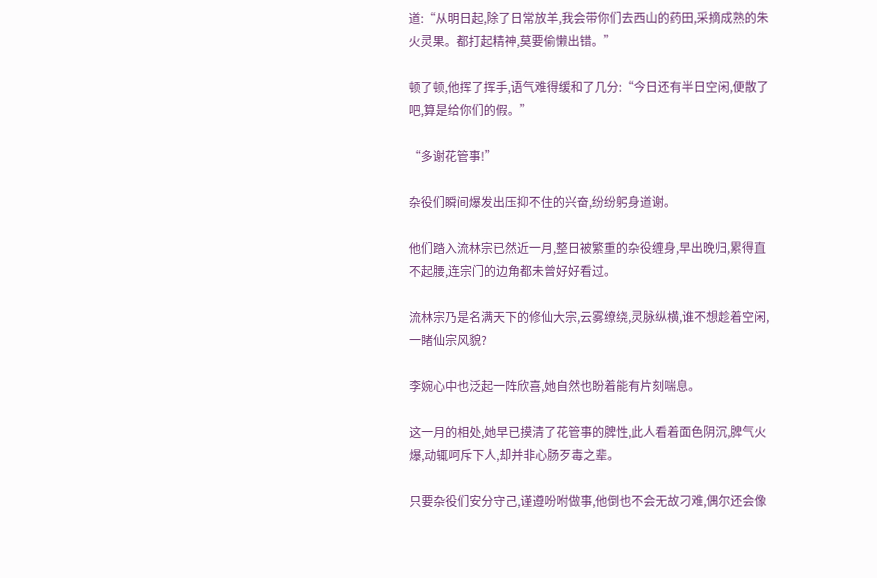道:“从明日起,除了日常放羊,我会带你们去西山的药田,采摘成熟的朱火灵果。都打起精神,莫要偷懒出错。”

顿了顿,他挥了挥手,语气难得缓和了几分:“今日还有半日空闲,便散了吧,算是给你们的假。”

“多谢花管事!”

杂役们瞬间爆发出压抑不住的兴奋,纷纷躬身道谢。

他们踏入流林宗已然近一月,整日被繁重的杂役缠身,早出晚归,累得直不起腰,连宗门的边角都未曾好好看过。

流林宗乃是名满天下的修仙大宗,云雾缭绕,灵脉纵横,谁不想趁着空闲,一睹仙宗风貌?

李婉心中也泛起一阵欣喜,她自然也盼着能有片刻喘息。

这一月的相处,她早已摸清了花管事的脾性,此人看着面色阴沉,脾气火爆,动辄呵斥下人,却并非心肠歹毒之辈。

只要杂役们安分守己,谨遵吩咐做事,他倒也不会无故刁难,偶尔还会像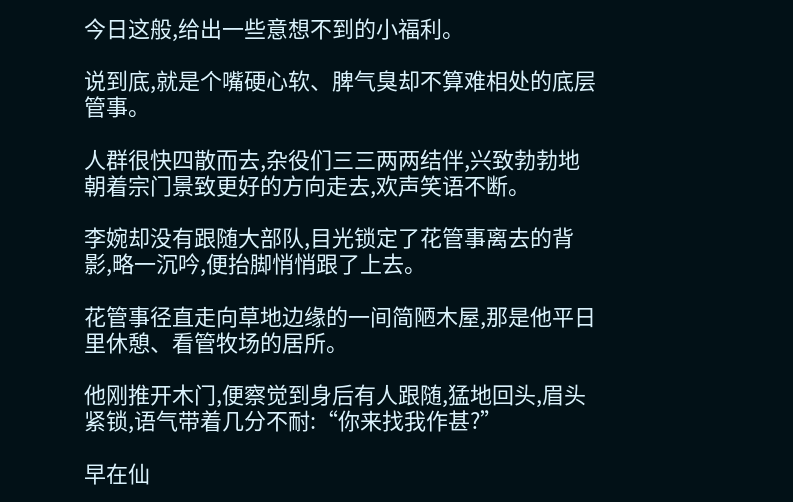今日这般,给出一些意想不到的小福利。

说到底,就是个嘴硬心软、脾气臭却不算难相处的底层管事。

人群很快四散而去,杂役们三三两两结伴,兴致勃勃地朝着宗门景致更好的方向走去,欢声笑语不断。

李婉却没有跟随大部队,目光锁定了花管事离去的背影,略一沉吟,便抬脚悄悄跟了上去。

花管事径直走向草地边缘的一间简陋木屋,那是他平日里休憩、看管牧场的居所。

他刚推开木门,便察觉到身后有人跟随,猛地回头,眉头紧锁,语气带着几分不耐:“你来找我作甚?”

早在仙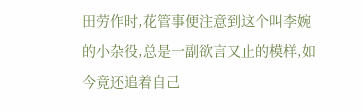田劳作时,花管事便注意到这个叫李婉的小杂役,总是一副欲言又止的模样,如今竟还追着自己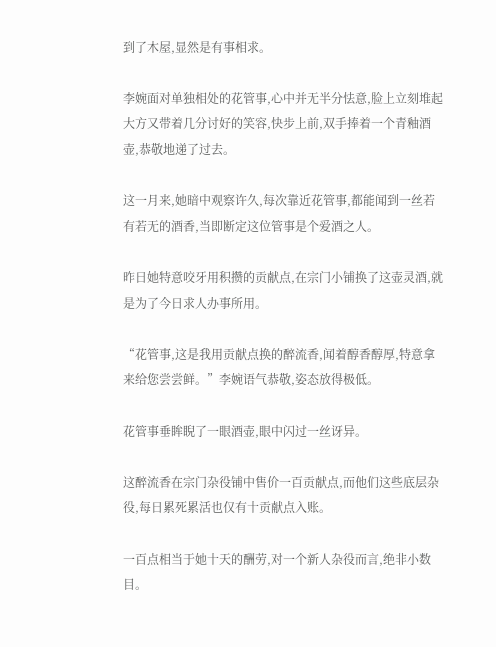到了木屋,显然是有事相求。

李婉面对单独相处的花管事,心中并无半分怯意,脸上立刻堆起大方又带着几分讨好的笑容,快步上前,双手捧着一个青釉酒壶,恭敬地递了过去。

这一月来,她暗中观察许久,每次靠近花管事,都能闻到一丝若有若无的酒香,当即断定这位管事是个爱酒之人。

昨日她特意咬牙用积攒的贡献点,在宗门小铺换了这壶灵酒,就是为了今日求人办事所用。

“花管事,这是我用贡献点换的醉流香,闻着醇香醇厚,特意拿来给您尝尝鲜。”李婉语气恭敬,姿态放得极低。

花管事垂眸睨了一眼酒壶,眼中闪过一丝讶异。

这醉流香在宗门杂役铺中售价一百贡献点,而他们这些底层杂役,每日累死累活也仅有十贡献点入账。

一百点相当于她十天的酬劳,对一个新人杂役而言,绝非小数目。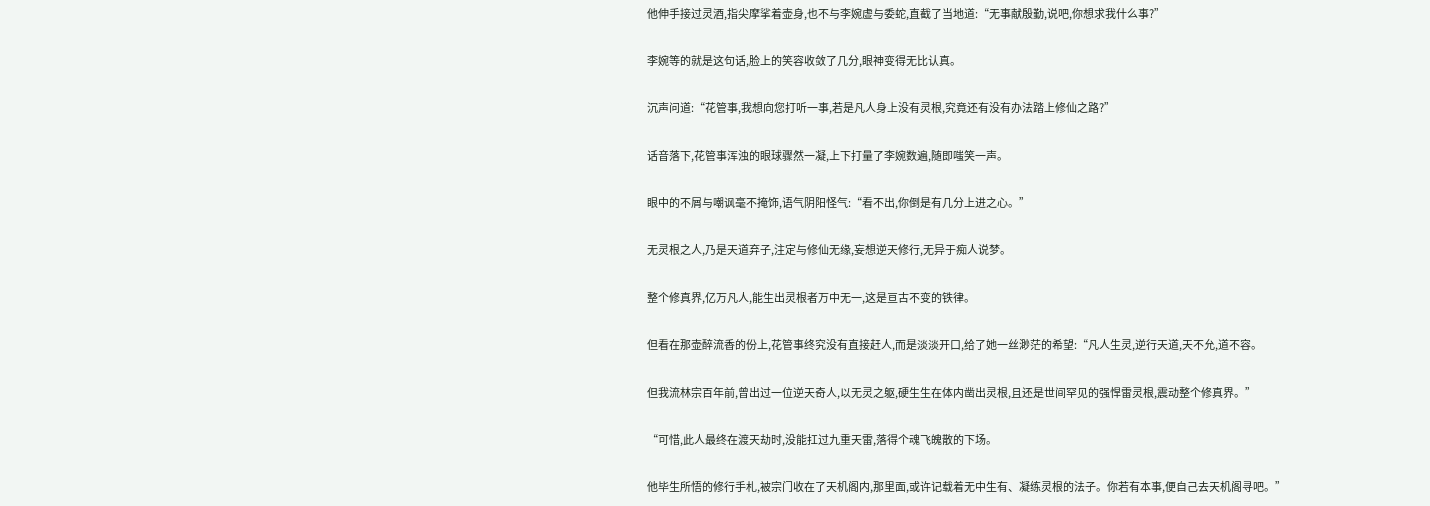他伸手接过灵酒,指尖摩挲着壶身,也不与李婉虚与委蛇,直截了当地道:“无事献殷勤,说吧,你想求我什么事?”

李婉等的就是这句话,脸上的笑容收敛了几分,眼神变得无比认真。

沉声问道:“花管事,我想向您打听一事,若是凡人身上没有灵根,究竟还有没有办法踏上修仙之路?”

话音落下,花管事浑浊的眼球骤然一凝,上下打量了李婉数遍,随即嗤笑一声。

眼中的不屑与嘲讽毫不掩饰,语气阴阳怪气:“看不出,你倒是有几分上进之心。”

无灵根之人,乃是天道弃子,注定与修仙无缘,妄想逆天修行,无异于痴人说梦。

整个修真界,亿万凡人,能生出灵根者万中无一,这是亘古不变的铁律。

但看在那壶醉流香的份上,花管事终究没有直接赶人,而是淡淡开口,给了她一丝渺茫的希望:“凡人生灵,逆行天道,天不允,道不容。

但我流林宗百年前,曾出过一位逆天奇人,以无灵之躯,硬生生在体内凿出灵根,且还是世间罕见的强悍雷灵根,震动整个修真界。”

“可惜,此人最终在渡天劫时,没能扛过九重天雷,落得个魂飞魄散的下场。

他毕生所悟的修行手札,被宗门收在了天机阁内,那里面,或许记载着无中生有、凝练灵根的法子。你若有本事,便自己去天机阁寻吧。”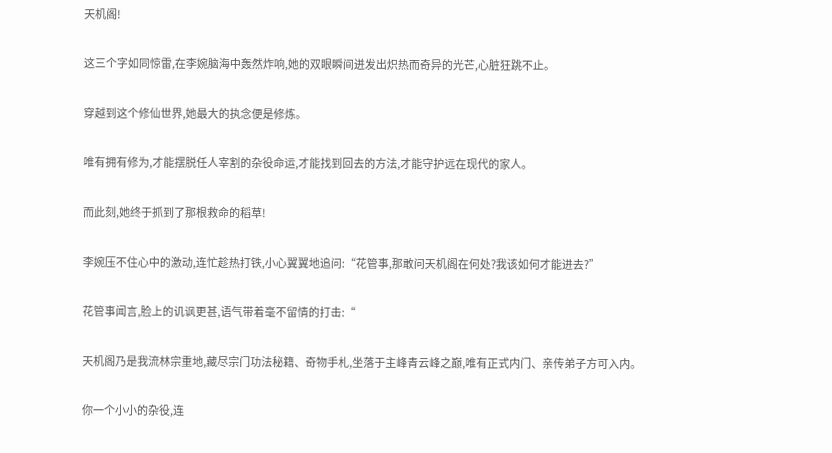天机阁!

这三个字如同惊雷,在李婉脑海中轰然炸响,她的双眼瞬间迸发出炽热而奇异的光芒,心脏狂跳不止。

穿越到这个修仙世界,她最大的执念便是修炼。

唯有拥有修为,才能摆脱任人宰割的杂役命运,才能找到回去的方法,才能守护远在现代的家人。

而此刻,她终于抓到了那根救命的稻草!

李婉压不住心中的激动,连忙趁热打铁,小心翼翼地追问:“花管事,那敢问天机阁在何处?我该如何才能进去?”

花管事闻言,脸上的讥讽更甚,语气带着毫不留情的打击:“

天机阁乃是我流林宗重地,藏尽宗门功法秘籍、奇物手札,坐落于主峰青云峰之巅,唯有正式内门、亲传弟子方可入内。

你一个小小的杂役,连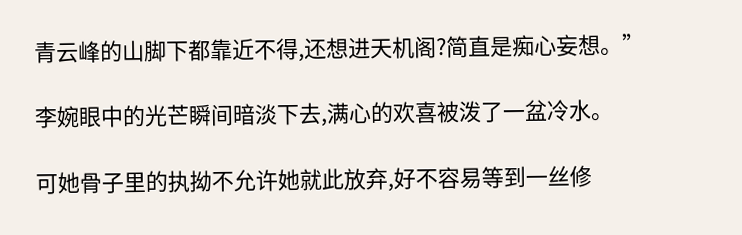青云峰的山脚下都靠近不得,还想进天机阁?简直是痴心妄想。”

李婉眼中的光芒瞬间暗淡下去,满心的欢喜被泼了一盆冷水。

可她骨子里的执拗不允许她就此放弃,好不容易等到一丝修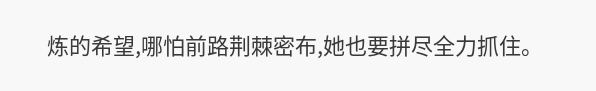炼的希望,哪怕前路荆棘密布,她也要拼尽全力抓住。